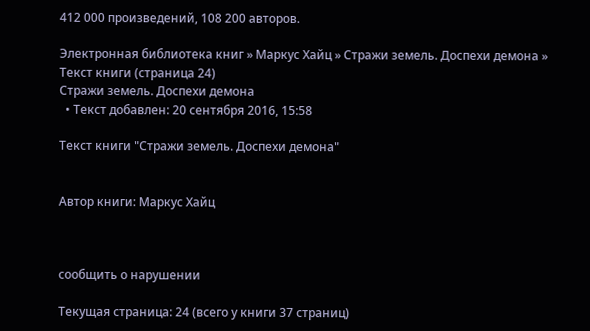412 000 произведений, 108 200 авторов.

Электронная библиотека книг » Маркус Хайц » Стражи земель. Доспехи демона » Текст книги (страница 24)
Стражи земель. Доспехи демона
  • Текст добавлен: 20 сентября 2016, 15:58

Текст книги "Стражи земель. Доспехи демона"


Автор книги: Маркус Хайц



сообщить о нарушении

Текущая страница: 24 (всего у книги 37 страниц)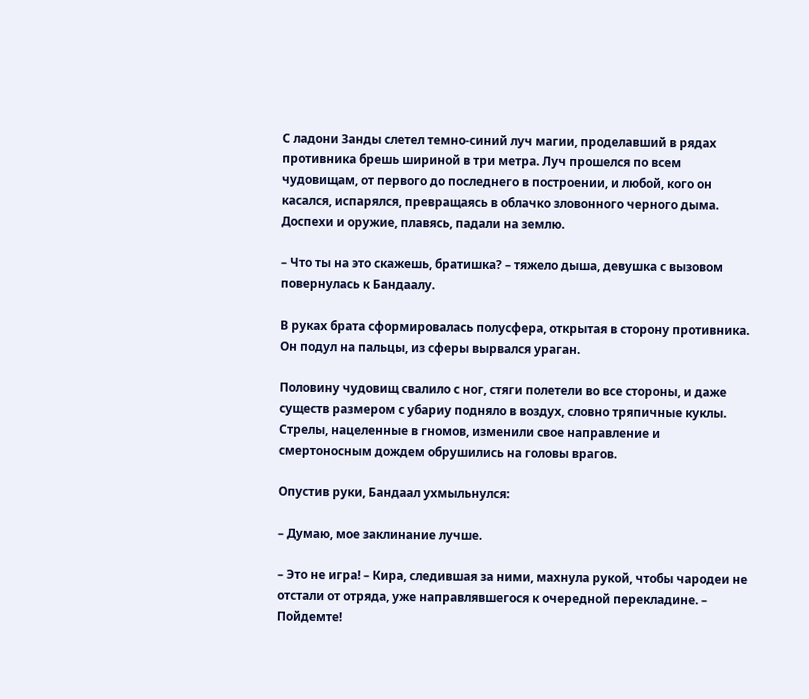С ладони Занды слетел темно-синий луч магии, проделавший в рядах противника брешь шириной в три метра. Луч прошелся по всем чудовищам, от первого до последнего в построении, и любой, кого он касался, испарялся, превращаясь в облачко зловонного черного дыма. Доспехи и оружие, плавясь, падали на землю.

– Что ты на это скажешь, братишка? – тяжело дыша, девушка с вызовом повернулась к Бандаалу.

В руках брата сформировалась полусфера, открытая в сторону противника. Он подул на пальцы, из сферы вырвался ураган.

Половину чудовищ свалило с ног, стяги полетели во все стороны, и даже существ размером с убариу подняло в воздух, словно тряпичные куклы. Стрелы, нацеленные в гномов, изменили свое направление и смертоносным дождем обрушились на головы врагов.

Опустив руки, Бандаал ухмыльнулся:

– Думаю, мое заклинание лучше.

– Это не игра! – Кира, следившая за ними, махнула рукой, чтобы чародеи не отстали от отряда, уже направлявшегося к очередной перекладине. – Пойдемте!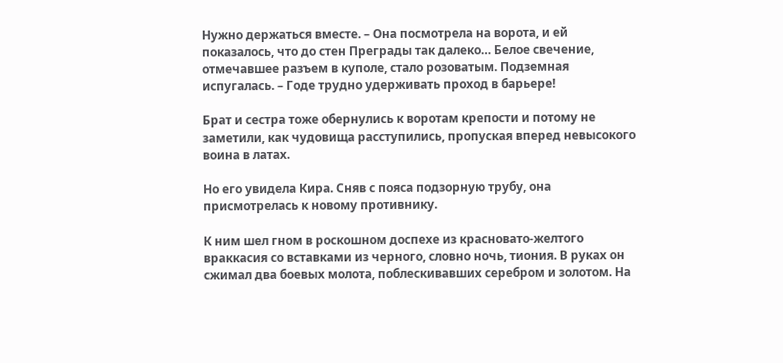Нужно держаться вместе. – Она посмотрела на ворота, и ей показалось, что до стен Преграды так далеко… Белое свечение, отмечавшее разъем в куполе, стало розоватым. Подземная испугалась. – Годе трудно удерживать проход в барьере!

Брат и сестра тоже обернулись к воротам крепости и потому не заметили, как чудовища расступились, пропуская вперед невысокого воина в латах.

Но его увидела Кира. Сняв с пояса подзорную трубу, она присмотрелась к новому противнику.

К ним шел гном в роскошном доспехе из красновато-желтого враккасия со вставками из черного, словно ночь, тиония. В руках он сжимал два боевых молота, поблескивавших серебром и золотом. На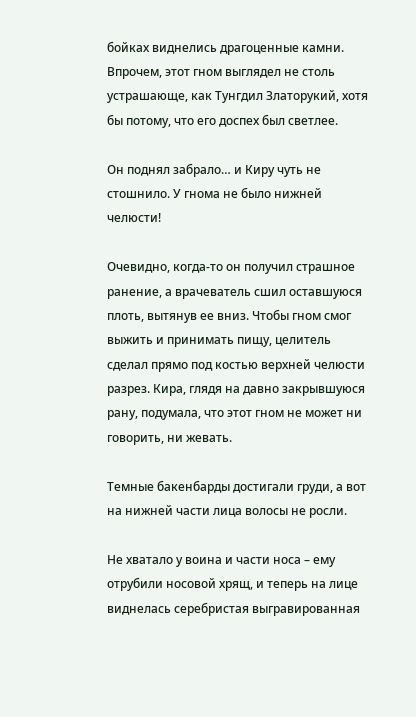бойках виднелись драгоценные камни. Впрочем, этот гном выглядел не столь устрашающе, как Тунгдил Златорукий, хотя бы потому, что его доспех был светлее.

Он поднял забрало… и Киру чуть не стошнило. У гнома не было нижней челюсти!

Очевидно, когда-то он получил страшное ранение, а врачеватель сшил оставшуюся плоть, вытянув ее вниз. Чтобы гном смог выжить и принимать пищу, целитель сделал прямо под костью верхней челюсти разрез. Кира, глядя на давно закрывшуюся рану, подумала, что этот гном не может ни говорить, ни жевать.

Темные бакенбарды достигали груди, а вот на нижней части лица волосы не росли.

Не хватало у воина и части носа – ему отрубили носовой хрящ, и теперь на лице виднелась серебристая выгравированная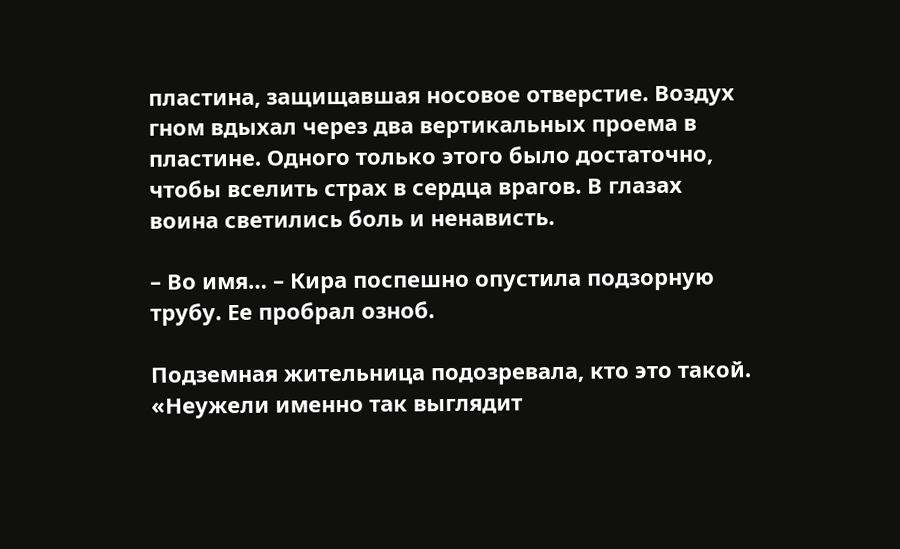пластина, защищавшая носовое отверстие. Воздух гном вдыхал через два вертикальных проема в пластине. Одного только этого было достаточно, чтобы вселить страх в сердца врагов. В глазах воина светились боль и ненависть.

– Во имя… – Кира поспешно опустила подзорную трубу. Ее пробрал озноб.

Подземная жительница подозревала, кто это такой. «Неужели именно так выглядит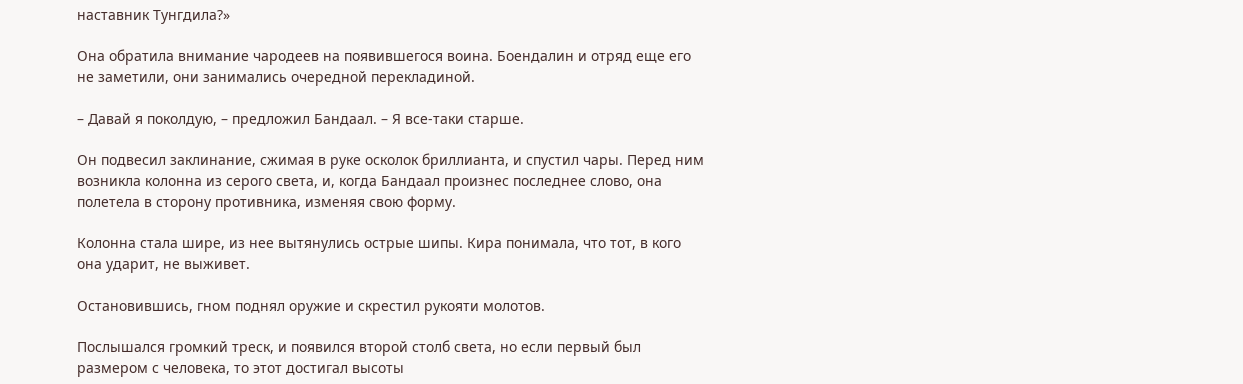наставник Тунгдила?»

Она обратила внимание чародеев на появившегося воина. Боендалин и отряд еще его не заметили, они занимались очередной перекладиной.

– Давай я поколдую, – предложил Бандаал. – Я все-таки старше.

Он подвесил заклинание, сжимая в руке осколок бриллианта, и спустил чары. Перед ним возникла колонна из серого света, и, когда Бандаал произнес последнее слово, она полетела в сторону противника, изменяя свою форму.

Колонна стала шире, из нее вытянулись острые шипы. Кира понимала, что тот, в кого она ударит, не выживет.

Остановившись, гном поднял оружие и скрестил рукояти молотов.

Послышался громкий треск, и появился второй столб света, но если первый был размером с человека, то этот достигал высоты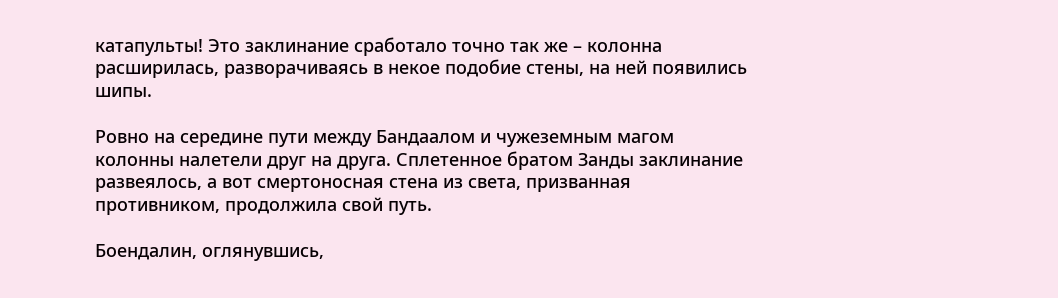катапульты! Это заклинание сработало точно так же – колонна расширилась, разворачиваясь в некое подобие стены, на ней появились шипы.

Ровно на середине пути между Бандаалом и чужеземным магом колонны налетели друг на друга. Сплетенное братом Занды заклинание развеялось, а вот смертоносная стена из света, призванная противником, продолжила свой путь.

Боендалин, оглянувшись,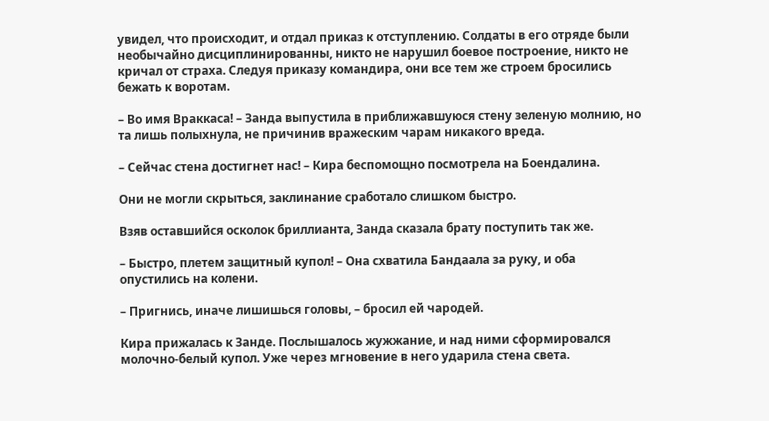увидел, что происходит, и отдал приказ к отступлению. Солдаты в его отряде были необычайно дисциплинированны, никто не нарушил боевое построение, никто не кричал от страха. Следуя приказу командира, они все тем же строем бросились бежать к воротам.

– Во имя Враккаса! – Занда выпустила в приближавшуюся стену зеленую молнию, но та лишь полыхнула, не причинив вражеским чарам никакого вреда.

– Сейчас стена достигнет нас! – Кира беспомощно посмотрела на Боендалина.

Они не могли скрыться, заклинание сработало слишком быстро.

Взяв оставшийся осколок бриллианта, Занда сказала брату поступить так же.

– Быстро, плетем защитный купол! – Она схватила Бандаала за руку, и оба опустились на колени.

– Пригнись, иначе лишишься головы, – бросил ей чародей.

Кира прижалась к Занде. Послышалось жужжание, и над ними сформировался молочно-белый купол. Уже через мгновение в него ударила стена света.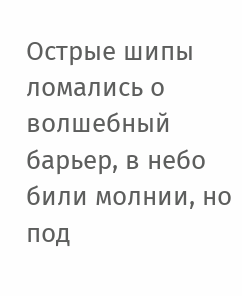Острые шипы ломались о волшебный барьер, в небо били молнии, но под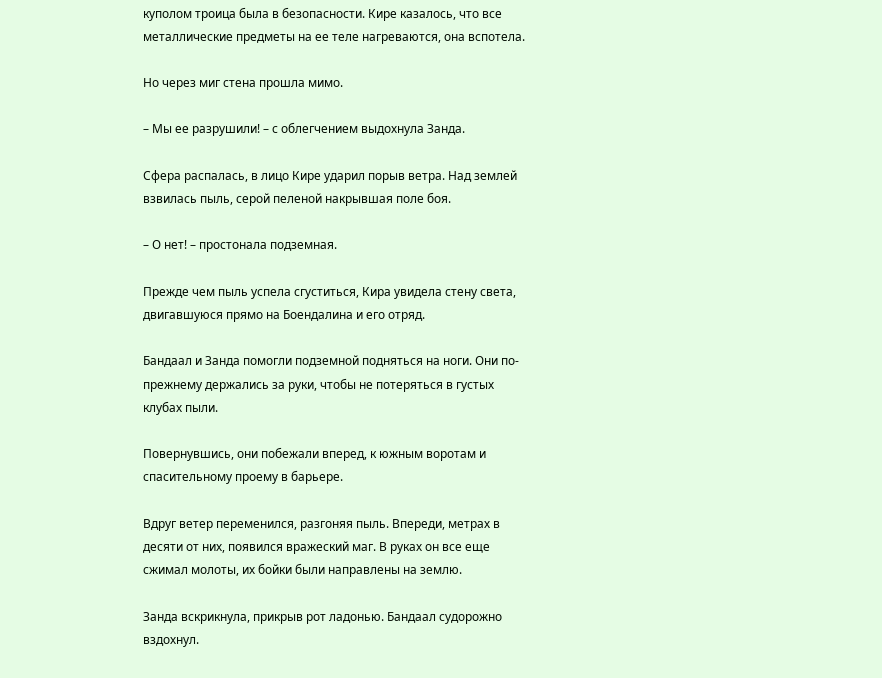куполом троица была в безопасности. Кире казалось, что все металлические предметы на ее теле нагреваются, она вспотела.

Но через миг стена прошла мимо.

– Мы ее разрушили! – с облегчением выдохнула Занда.

Сфера распалась, в лицо Кире ударил порыв ветра. Над землей взвилась пыль, серой пеленой накрывшая поле боя.

– О нет! – простонала подземная.

Прежде чем пыль успела сгуститься, Кира увидела стену света, двигавшуюся прямо на Боендалина и его отряд.

Бандаал и Занда помогли подземной подняться на ноги. Они по-прежнему держались за руки, чтобы не потеряться в густых клубах пыли.

Повернувшись, они побежали вперед, к южным воротам и спасительному проему в барьере.

Вдруг ветер переменился, разгоняя пыль. Впереди, метрах в десяти от них, появился вражеский маг. В руках он все еще сжимал молоты, их бойки были направлены на землю.

Занда вскрикнула, прикрыв рот ладонью. Бандаал судорожно вздохнул.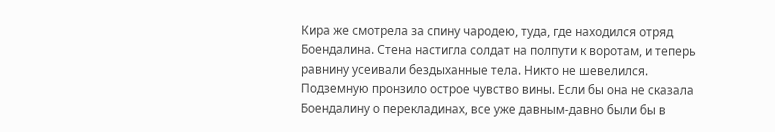Кира же смотрела за спину чародею, туда, где находился отряд Боендалина. Стена настигла солдат на полпути к воротам, и теперь равнину усеивали бездыханные тела. Никто не шевелился. Подземную пронзило острое чувство вины. Если бы она не сказала Боендалину о перекладинах, все уже давным-давно были бы в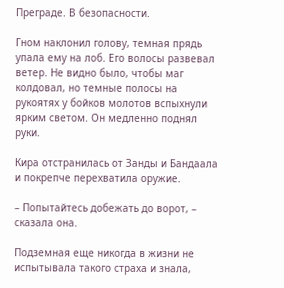Преграде. В безопасности.

Гном наклонил голову, темная прядь упала ему на лоб. Его волосы развевал ветер. Не видно было, чтобы маг колдовал, но темные полосы на рукоятях у бойков молотов вспыхнули ярким светом. Он медленно поднял руки.

Кира отстранилась от Занды и Бандаала и покрепче перехватила оружие.

– Попытайтесь добежать до ворот, – сказала она.

Подземная еще никогда в жизни не испытывала такого страха и знала,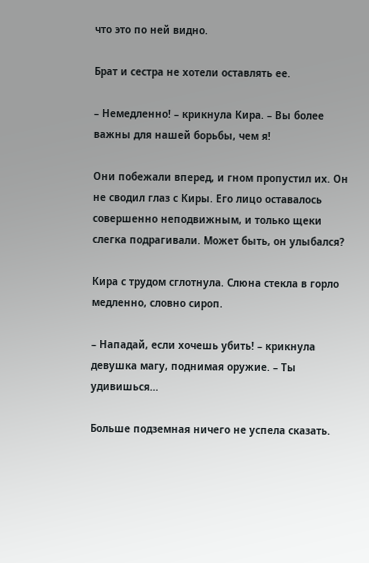что это по ней видно.

Брат и сестра не хотели оставлять ее.

– Немедленно! – крикнула Кира. – Вы более важны для нашей борьбы, чем я!

Они побежали вперед, и гном пропустил их. Он не сводил глаз с Киры. Его лицо оставалось совершенно неподвижным, и только щеки слегка подрагивали. Может быть, он улыбался?

Кира с трудом сглотнула. Слюна стекла в горло медленно, словно сироп.

– Нападай, если хочешь убить! – крикнула девушка магу, поднимая оружие. – Ты удивишься…

Больше подземная ничего не успела сказать.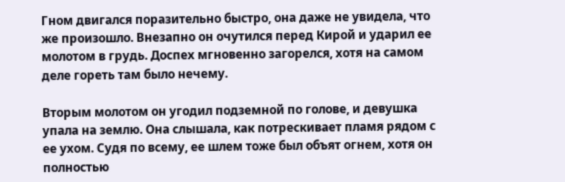Гном двигался поразительно быстро, она даже не увидела, что же произошло. Внезапно он очутился перед Кирой и ударил ее молотом в грудь. Доспех мгновенно загорелся, хотя на самом деле гореть там было нечему.

Вторым молотом он угодил подземной по голове, и девушка упала на землю. Она слышала, как потрескивает пламя рядом с ее ухом. Судя по всему, ее шлем тоже был объят огнем, хотя он полностью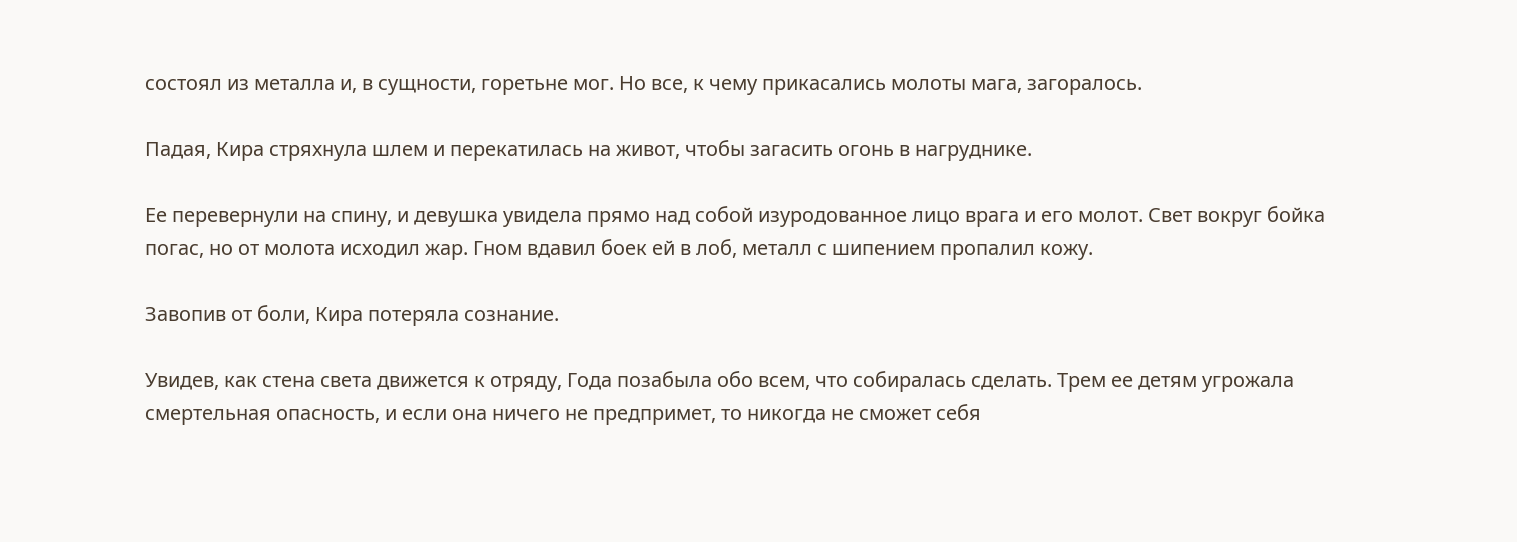состоял из металла и, в сущности, горетьне мог. Но все, к чему прикасались молоты мага, загоралось.

Падая, Кира стряхнула шлем и перекатилась на живот, чтобы загасить огонь в нагруднике.

Ее перевернули на спину, и девушка увидела прямо над собой изуродованное лицо врага и его молот. Свет вокруг бойка погас, но от молота исходил жар. Гном вдавил боек ей в лоб, металл с шипением пропалил кожу.

Завопив от боли, Кира потеряла сознание.

Увидев, как стена света движется к отряду, Года позабыла обо всем, что собиралась сделать. Трем ее детям угрожала смертельная опасность, и если она ничего не предпримет, то никогда не сможет себя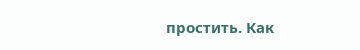простить. Как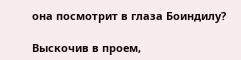она посмотрит в глаза Боиндилу?

Выскочив в проем,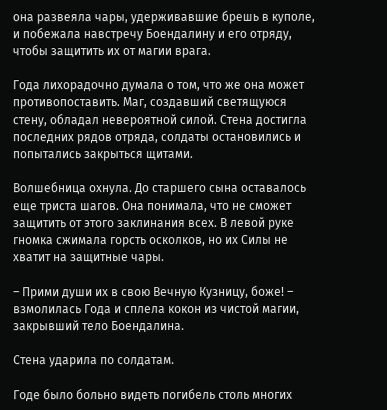она развеяла чары, удерживавшие брешь в куполе, и побежала навстречу Боендалину и его отряду, чтобы защитить их от магии врага.

Года лихорадочно думала о том, что же она может противопоставить. Маг, создавший светящуюся стену, обладал невероятной силой. Стена достигла последних рядов отряда, солдаты остановились и попытались закрыться щитами.

Волшебница охнула. До старшего сына оставалось еще триста шагов. Она понимала, что не сможет защитить от этого заклинания всех. В левой руке гномка сжимала горсть осколков, но их Силы не хватит на защитные чары.

– Прими души их в свою Вечную Кузницу, боже! – взмолилась Года и сплела кокон из чистой магии, закрывший тело Боендалина.

Стена ударила по солдатам.

Годе было больно видеть погибель столь многих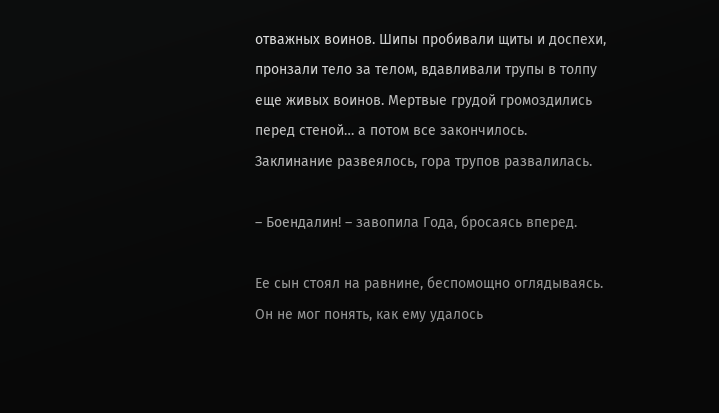отважных воинов. Шипы пробивали щиты и доспехи, пронзали тело за телом, вдавливали трупы в толпу еще живых воинов. Мертвые грудой громоздились перед стеной… а потом все закончилось. Заклинание развеялось, гора трупов развалилась.

– Боендалин! – завопила Года, бросаясь вперед.

Ее сын стоял на равнине, беспомощно оглядываясь. Он не мог понять, как ему удалось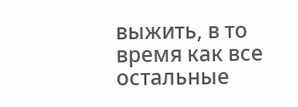выжить, в то время как все остальные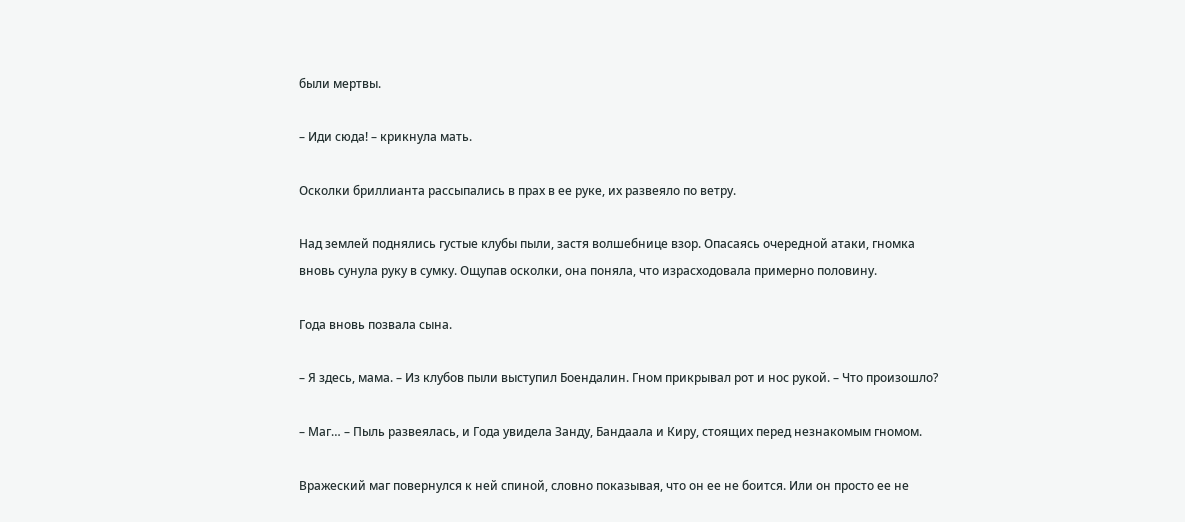были мертвы.

– Иди сюда! – крикнула мать.

Осколки бриллианта рассыпались в прах в ее руке, их развеяло по ветру.

Над землей поднялись густые клубы пыли, застя волшебнице взор. Опасаясь очередной атаки, гномка вновь сунула руку в сумку. Ощупав осколки, она поняла, что израсходовала примерно половину.

Года вновь позвала сына.

– Я здесь, мама. – Из клубов пыли выступил Боендалин. Гном прикрывал рот и нос рукой. – Что произошло?

– Маг… – Пыль развеялась, и Года увидела Занду, Бандаала и Киру, стоящих перед незнакомым гномом.

Вражеский маг повернулся к ней спиной, словно показывая, что он ее не боится. Или он просто ее не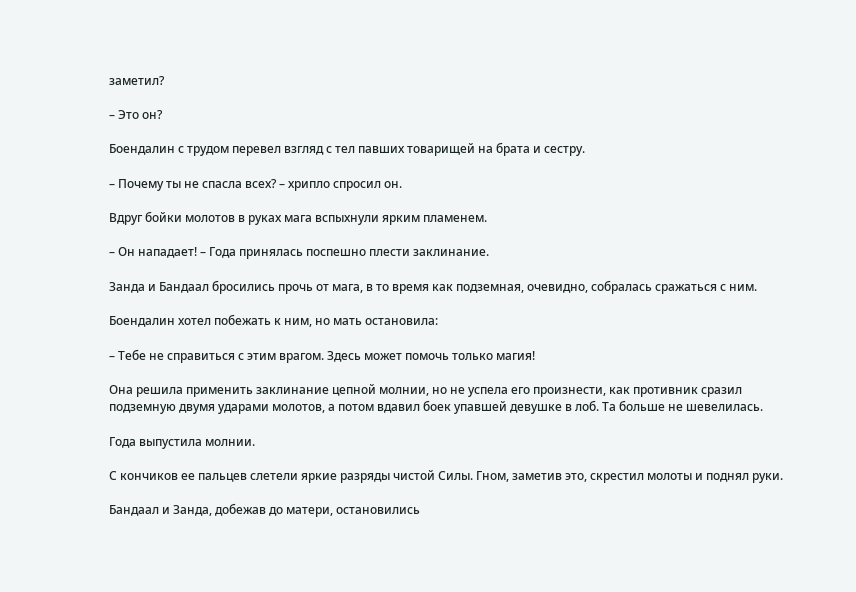заметил?

– Это он?

Боендалин с трудом перевел взгляд с тел павших товарищей на брата и сестру.

– Почему ты не спасла всех? – хрипло спросил он.

Вдруг бойки молотов в руках мага вспыхнули ярким пламенем.

– Он нападает! – Года принялась поспешно плести заклинание.

Занда и Бандаал бросились прочь от мага, в то время как подземная, очевидно, собралась сражаться с ним.

Боендалин хотел побежать к ним, но мать остановила:

– Тебе не справиться с этим врагом. Здесь может помочь только магия!

Она решила применить заклинание цепной молнии, но не успела его произнести, как противник сразил подземную двумя ударами молотов, а потом вдавил боек упавшей девушке в лоб. Та больше не шевелилась.

Года выпустила молнии.

С кончиков ее пальцев слетели яркие разряды чистой Силы. Гном, заметив это, скрестил молоты и поднял руки.

Бандаал и Занда, добежав до матери, остановились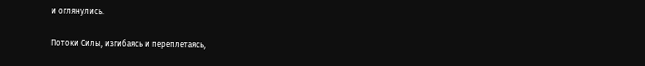и оглянулись.

Потоки Силы, изгибаясь и переплетаясь,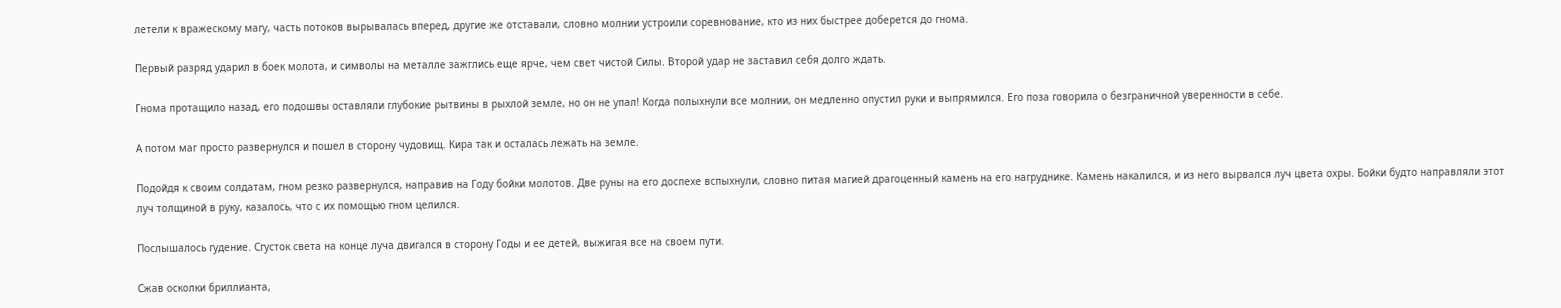летели к вражескому магу, часть потоков вырывалась вперед, другие же отставали, словно молнии устроили соревнование, кто из них быстрее доберется до гнома.

Первый разряд ударил в боек молота, и символы на металле зажглись еще ярче, чем свет чистой Силы. Второй удар не заставил себя долго ждать.

Гнома протащило назад, его подошвы оставляли глубокие рытвины в рыхлой земле, но он не упал! Когда полыхнули все молнии, он медленно опустил руки и выпрямился. Его поза говорила о безграничной уверенности в себе.

А потом маг просто развернулся и пошел в сторону чудовищ. Кира так и осталась лежать на земле.

Подойдя к своим солдатам, гном резко развернулся, направив на Году бойки молотов. Две руны на его доспехе вспыхнули, словно питая магией драгоценный камень на его нагруднике. Камень накалился, и из него вырвался луч цвета охры. Бойки будто направляли этот луч толщиной в руку, казалось, что с их помощью гном целился.

Послышалось гудение. Сгусток света на конце луча двигался в сторону Годы и ее детей, выжигая все на своем пути.

Сжав осколки бриллианта,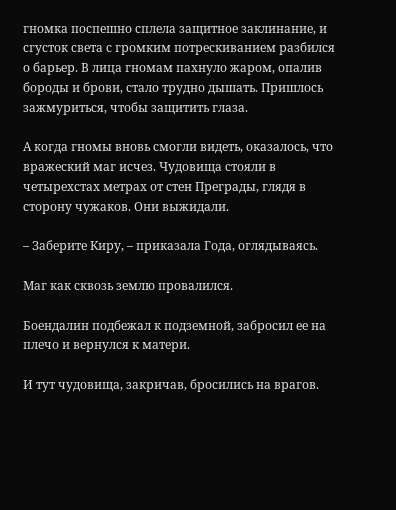гномка поспешно сплела защитное заклинание, и сгусток света с громким потрескиванием разбился о барьер. В лица гномам пахнуло жаром, опалив бороды и брови, стало трудно дышать. Пришлось зажмуриться, чтобы защитить глаза.

А когда гномы вновь смогли видеть, оказалось, что вражеский маг исчез. Чудовища стояли в четырехстах метрах от стен Преграды, глядя в сторону чужаков. Они выжидали.

– Заберите Киру, – приказала Года, оглядываясь.

Маг как сквозь землю провалился.

Боендалин подбежал к подземной, забросил ее на плечо и вернулся к матери.

И тут чудовища, закричав, бросились на врагов.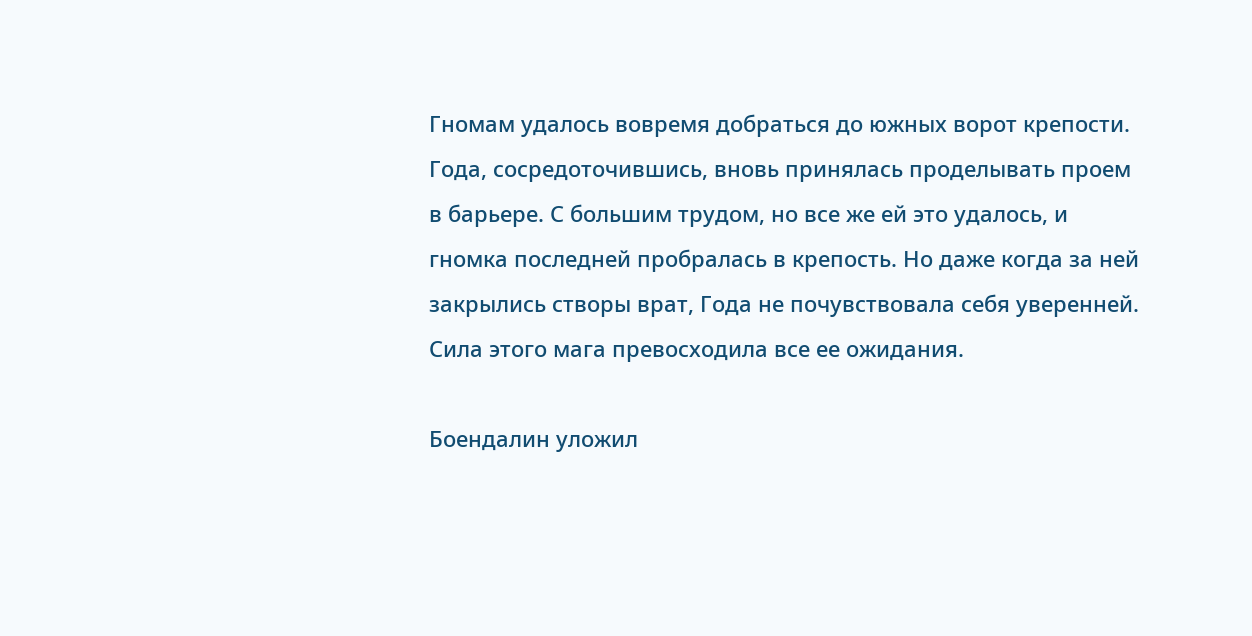Гномам удалось вовремя добраться до южных ворот крепости. Года, сосредоточившись, вновь принялась проделывать проем в барьере. С большим трудом, но все же ей это удалось, и гномка последней пробралась в крепость. Но даже когда за ней закрылись створы врат, Года не почувствовала себя уверенней. Сила этого мага превосходила все ее ожидания.

Боендалин уложил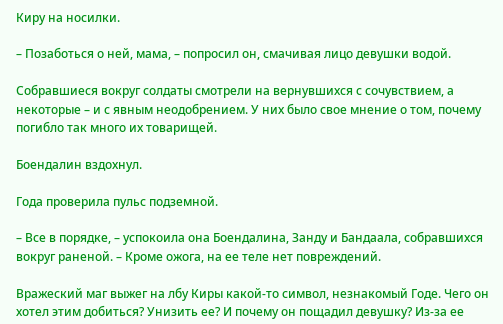Киру на носилки.

– Позаботься о ней, мама, – попросил он, смачивая лицо девушки водой.

Собравшиеся вокруг солдаты смотрели на вернувшихся с сочувствием, а некоторые – и с явным неодобрением. У них было свое мнение о том, почему погибло так много их товарищей.

Боендалин вздохнул.

Года проверила пульс подземной.

– Все в порядке, – успокоила она Боендалина, Занду и Бандаала, собравшихся вокруг раненой. – Кроме ожога, на ее теле нет повреждений.

Вражеский маг выжег на лбу Киры какой-то символ, незнакомый Годе. Чего он хотел этим добиться? Унизить ее? И почему он пощадил девушку? Из-за ее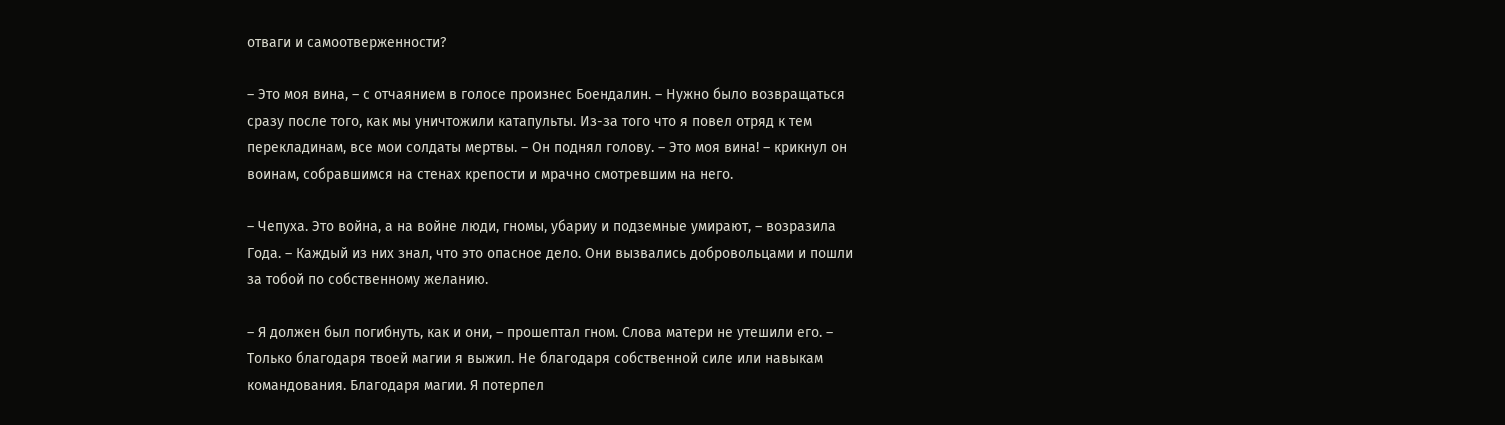отваги и самоотверженности?

– Это моя вина, – с отчаянием в голосе произнес Боендалин. – Нужно было возвращаться сразу после того, как мы уничтожили катапульты. Из-за того что я повел отряд к тем перекладинам, все мои солдаты мертвы. – Он поднял голову. – Это моя вина! – крикнул он воинам, собравшимся на стенах крепости и мрачно смотревшим на него.

– Чепуха. Это война, а на войне люди, гномы, убариу и подземные умирают, – возразила Года. – Каждый из них знал, что это опасное дело. Они вызвались добровольцами и пошли за тобой по собственному желанию.

– Я должен был погибнуть, как и они, – прошептал гном. Слова матери не утешили его. – Только благодаря твоей магии я выжил. Не благодаря собственной силе или навыкам командования. Благодаря магии. Я потерпел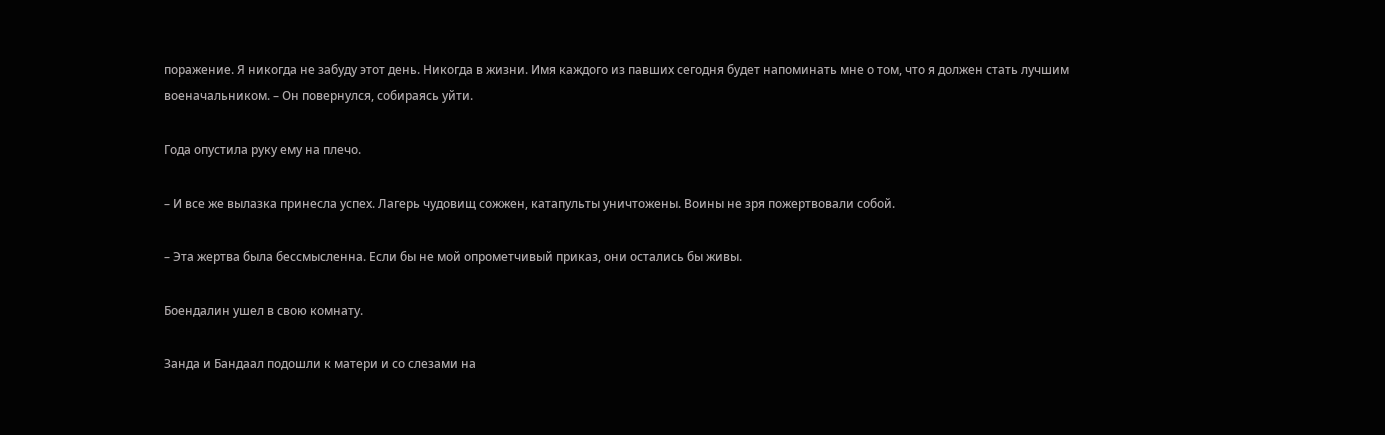поражение. Я никогда не забуду этот день. Никогда в жизни. Имя каждого из павших сегодня будет напоминать мне о том, что я должен стать лучшим военачальником. – Он повернулся, собираясь уйти.

Года опустила руку ему на плечо.

– И все же вылазка принесла успех. Лагерь чудовищ сожжен, катапульты уничтожены. Воины не зря пожертвовали собой.

– Эта жертва была бессмысленна. Если бы не мой опрометчивый приказ, они остались бы живы.

Боендалин ушел в свою комнату.

Занда и Бандаал подошли к матери и со слезами на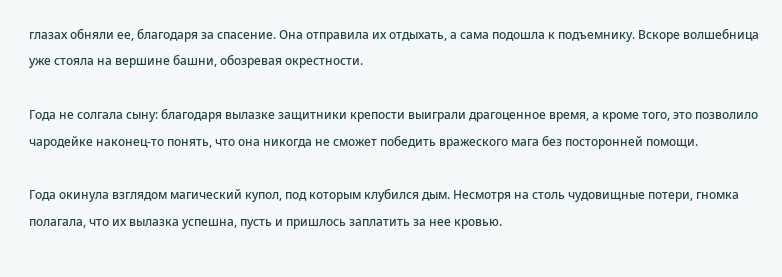глазах обняли ее, благодаря за спасение. Она отправила их отдыхать, а сама подошла к подъемнику. Вскоре волшебница уже стояла на вершине башни, обозревая окрестности.

Года не солгала сыну: благодаря вылазке защитники крепости выиграли драгоценное время, а кроме того, это позволило чародейке наконец-то понять, что она никогда не сможет победить вражеского мага без посторонней помощи.

Года окинула взглядом магический купол, под которым клубился дым. Несмотря на столь чудовищные потери, гномка полагала, что их вылазка успешна, пусть и пришлось заплатить за нее кровью.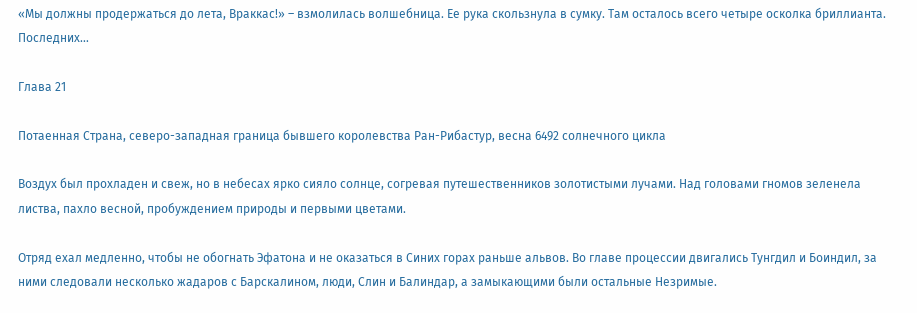«Мы должны продержаться до лета, Враккас!» – взмолилась волшебница. Ее рука скользнула в сумку. Там осталось всего четыре осколка бриллианта. Последних…

Глава 21

Потаенная Страна, северо-западная граница бывшего королевства Ран-Рибастур, весна 6492 солнечного цикла

Воздух был прохладен и свеж, но в небесах ярко сияло солнце, согревая путешественников золотистыми лучами. Над головами гномов зеленела листва, пахло весной, пробуждением природы и первыми цветами.

Отряд ехал медленно, чтобы не обогнать Эфатона и не оказаться в Синих горах раньше альвов. Во главе процессии двигались Тунгдил и Боиндил, за ними следовали несколько жадаров с Барскалином, люди, Слин и Балиндар, а замыкающими были остальные Незримые.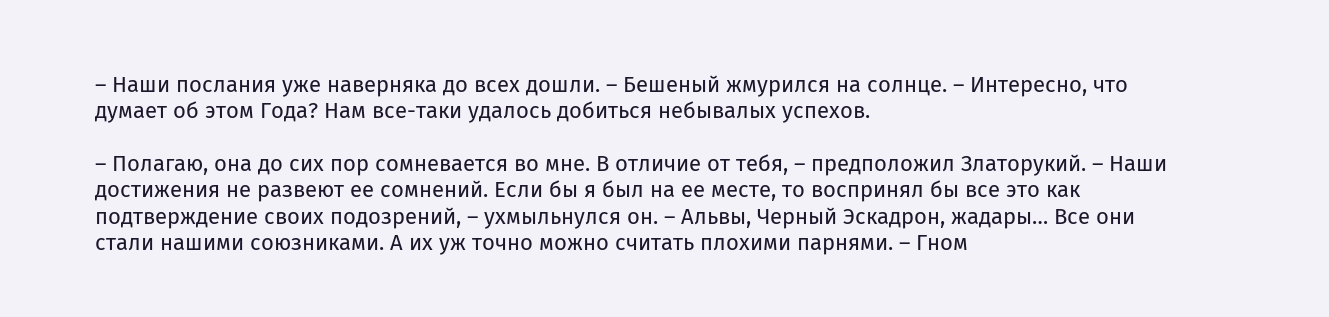– Наши послания уже наверняка до всех дошли. – Бешеный жмурился на солнце. – Интересно, что думает об этом Года? Нам все-таки удалось добиться небывалых успехов.

– Полагаю, она до сих пор сомневается во мне. В отличие от тебя, – предположил Златорукий. – Наши достижения не развеют ее сомнений. Если бы я был на ее месте, то воспринял бы все это как подтверждение своих подозрений, – ухмыльнулся он. – Альвы, Черный Эскадрон, жадары… Все они стали нашими союзниками. А их уж точно можно считать плохими парнями. – Гном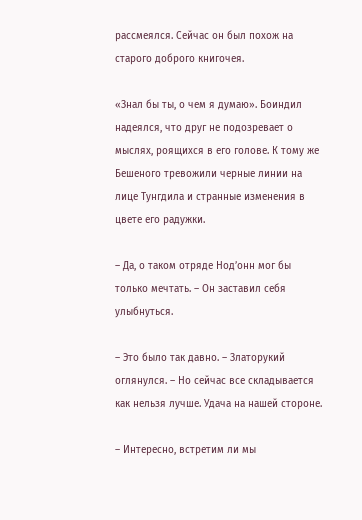рассмеялся. Сейчас он был похож на старого доброго книгочея.

«Знал бы ты, о чем я думаю». Боиндил надеялся, что друг не подозревает о мыслях, роящихся в его голове. К тому же Бешеного тревожили черные линии на лице Тунгдила и странные изменения в цвете его радужки.

– Да, о таком отряде Нод’онн мог бы только мечтать. – Он заставил себя улыбнуться.

– Это было так давно. – Златорукий оглянулся. – Но сейчас все складывается как нельзя лучше. Удача на нашей стороне.

– Интересно, встретим ли мы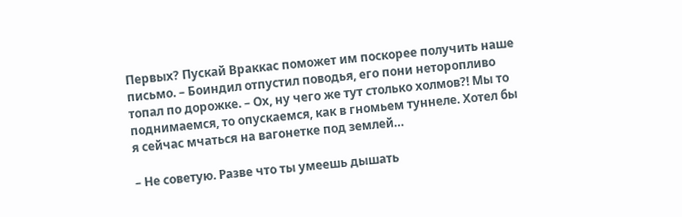Первых? Пускай Враккас поможет им поскорее получить наше письмо. – Боиндил отпустил поводья, его пони неторопливо топал по дорожке. – Ох, ну чего же тут столько холмов?! Мы то поднимаемся, то опускаемся, как в гномьем туннеле. Хотел бы я сейчас мчаться на вагонетке под землей…

– Не советую. Разве что ты умеешь дышать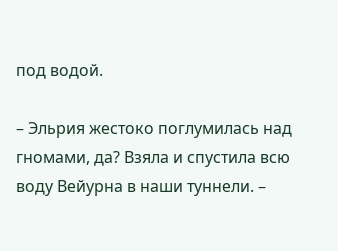под водой.

– Эльрия жестоко поглумилась над гномами, да? Взяла и спустила всю воду Вейурна в наши туннели. –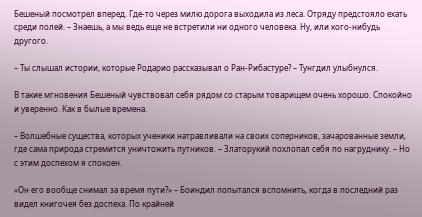Бешеный посмотрел вперед. Где-то через милю дорога выходила из леса. Отряду предстояло ехать среди полей. – Знаешь, а мы ведь еще не встретили ни одного человека. Ну, или кого-нибудь другого.

– Ты слышал истории, которые Родарио рассказывал о Ран-Рибастуре? – Тунгдил улыбнулся.

В такие мгновения Бешеный чувствовал себя рядом со старым товарищем очень хорошо. Спокойно и уверенно. Как в былые времена.

– Волшебные существа, которых ученики натравливали на своих соперников, зачарованные земли, где сама природа стремится уничтожить путников. – Златорукий похлопал себя по нагруднику. – Но с этим доспехом я спокоен.

«Он его вообще снимал за время пути?» – Боиндил попытался вспомнить, когда в последний раз видел книгочея без доспеха. По крайней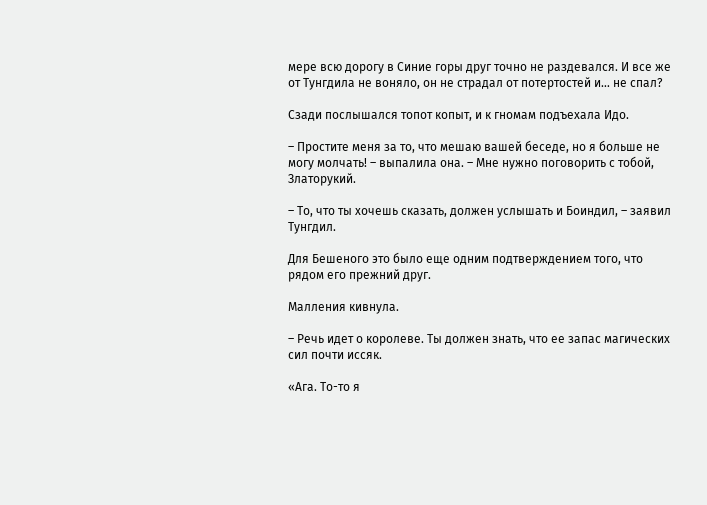мере всю дорогу в Синие горы друг точно не раздевался. И все же от Тунгдила не воняло, он не страдал от потертостей и… не спал?

Сзади послышался топот копыт, и к гномам подъехала Идо.

– Простите меня за то, что мешаю вашей беседе, но я больше не могу молчать! – выпалила она. – Мне нужно поговорить с тобой, Златорукий.

– То, что ты хочешь сказать, должен услышать и Боиндил, – заявил Тунгдил.

Для Бешеного это было еще одним подтверждением того, что рядом его прежний друг.

Малления кивнула.

– Речь идет о королеве. Ты должен знать, что ее запас магических сил почти иссяк.

«Ага. То-то я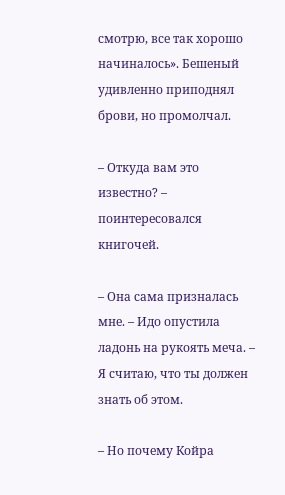смотрю, все так хорошо начиналось». Бешеный удивленно приподнял брови, но промолчал.

– Откуда вам это известно? – поинтересовался книгочей.

– Она сама призналась мне. – Идо опустила ладонь на рукоять меча. – Я считаю, что ты должен знать об этом.

– Но почему Койра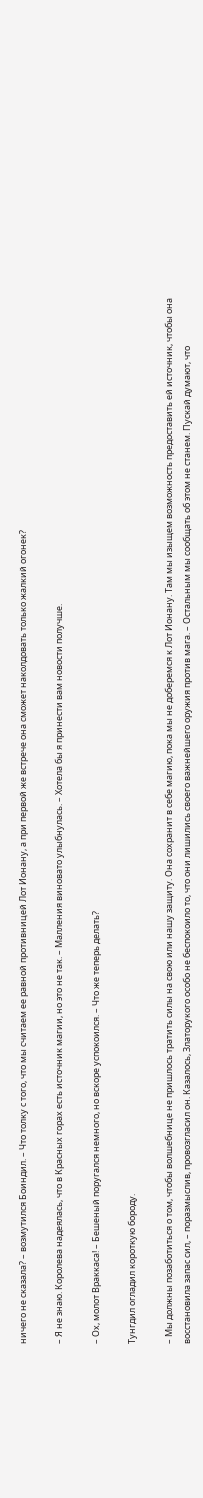ничего не сказала? – возмутился Боиндил. – Что толку с того, что мы считаем ее равной противницей Лот Ионану, а при первой же встрече она сможет наколдовать только жалкий огонек?

– Я не знаю. Королева надеялась, что в Красных горах есть источник магии, но это не так. – Малления виновато улыбнулась. – Хотела бы я принести вам новости получше.

– Ох, молот Враккаса! – Бешеный поругался немного, но вскоре успокоился. – Что же теперь делать?

Тунгдил огладил короткую бороду.

– Мы должны позаботиться о том, чтобы волшебнице не пришлось тратить силы на свою или нашу защиту. Она сохранит в себе магию, пока мы не доберемся к Лот Ионану. Там мы изыщем возможность предоставить ей источник, чтобы она восстановила запас сил, – поразмыслив, провозгласил он. Казалось, Златорукого особо не беспокоило то, что они лишились своего важнейшего оружия против мага. – Остальным мы сообщать об этом не станем. Пускай думают, что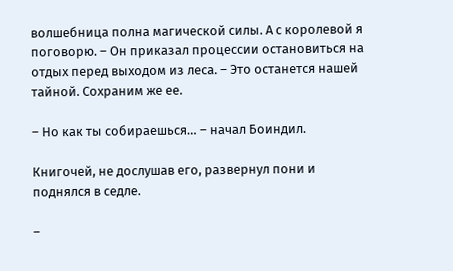волшебница полна магической силы. А с королевой я поговорю. – Он приказал процессии остановиться на отдых перед выходом из леса. – Это останется нашей тайной. Сохраним же ее.

– Но как ты собираешься… – начал Боиндил.

Книгочей, не дослушав его, развернул пони и поднялся в седле.

–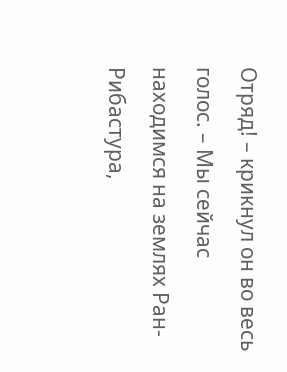Отряд! – крикнул он во весь голос. – Мы сейчас находимся на землях Ран-Рибастура,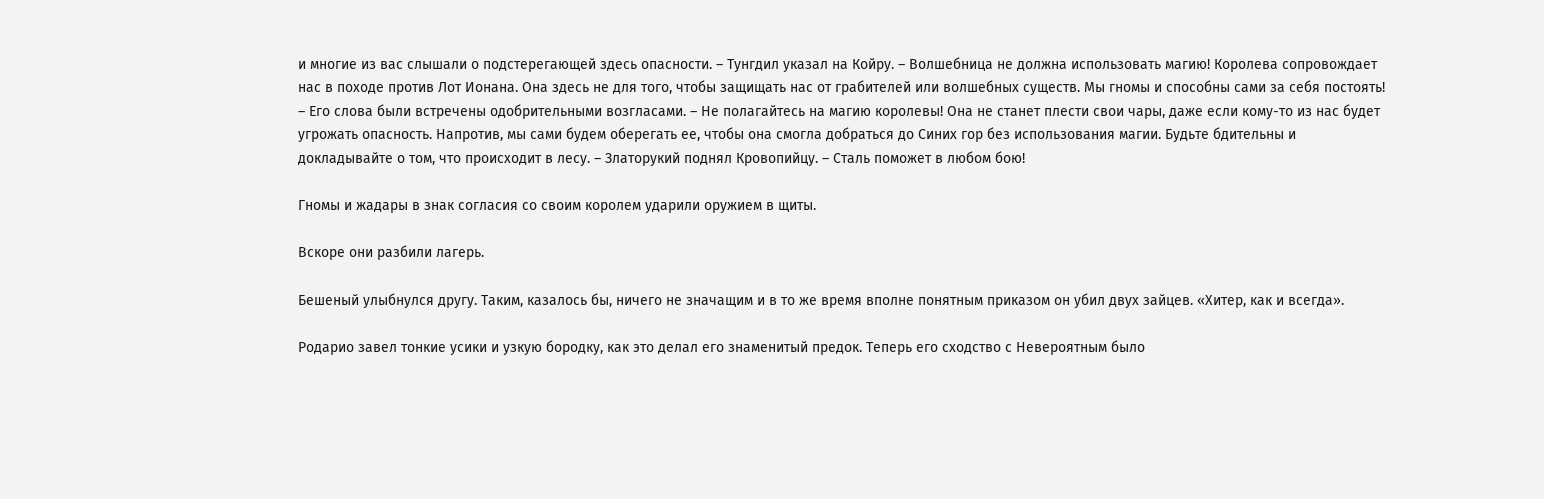и многие из вас слышали о подстерегающей здесь опасности. – Тунгдил указал на Койру. – Волшебница не должна использовать магию! Королева сопровождает нас в походе против Лот Ионана. Она здесь не для того, чтобы защищать нас от грабителей или волшебных существ. Мы гномы и способны сами за себя постоять! – Его слова были встречены одобрительными возгласами. – Не полагайтесь на магию королевы! Она не станет плести свои чары, даже если кому-то из нас будет угрожать опасность. Напротив, мы сами будем оберегать ее, чтобы она смогла добраться до Синих гор без использования магии. Будьте бдительны и докладывайте о том, что происходит в лесу. – Златорукий поднял Кровопийцу. – Сталь поможет в любом бою!

Гномы и жадары в знак согласия со своим королем ударили оружием в щиты.

Вскоре они разбили лагерь.

Бешеный улыбнулся другу. Таким, казалось бы, ничего не значащим и в то же время вполне понятным приказом он убил двух зайцев. «Хитер, как и всегда».

Родарио завел тонкие усики и узкую бородку, как это делал его знаменитый предок. Теперь его сходство с Невероятным было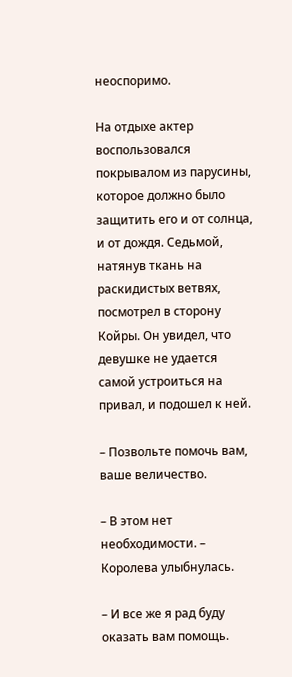неоспоримо.

На отдыхе актер воспользовался покрывалом из парусины, которое должно было защитить его и от солнца, и от дождя. Седьмой, натянув ткань на раскидистых ветвях, посмотрел в сторону Койры. Он увидел, что девушке не удается самой устроиться на привал, и подошел к ней.

– Позвольте помочь вам, ваше величество.

– В этом нет необходимости. – Королева улыбнулась.

– И все же я рад буду оказать вам помощь.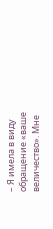– Я имела в виду обращение «ваше величество». Мне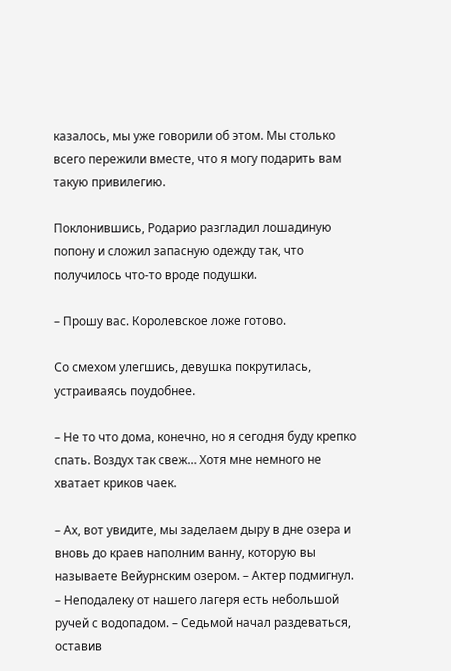казалось, мы уже говорили об этом. Мы столько всего пережили вместе, что я могу подарить вам такую привилегию.

Поклонившись, Родарио разгладил лошадиную попону и сложил запасную одежду так, что получилось что-то вроде подушки.

– Прошу вас. Королевское ложе готово.

Со смехом улегшись, девушка покрутилась, устраиваясь поудобнее.

– Не то что дома, конечно, но я сегодня буду крепко спать. Воздух так свеж… Хотя мне немного не хватает криков чаек.

– Ах, вот увидите, мы заделаем дыру в дне озера и вновь до краев наполним ванну, которую вы называете Вейурнским озером. – Актер подмигнул. – Неподалеку от нашего лагеря есть небольшой ручей с водопадом. – Седьмой начал раздеваться, оставив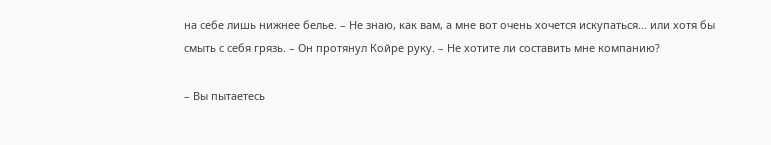на себе лишь нижнее белье. – Не знаю, как вам, а мне вот очень хочется искупаться… или хотя бы смыть с себя грязь. – Он протянул Койре руку. – Не хотите ли составить мне компанию?

– Вы пытаетесь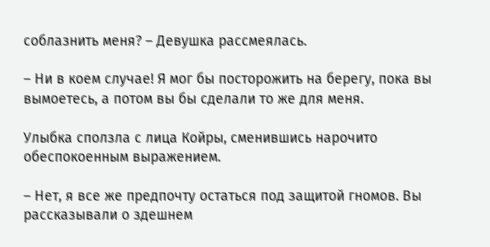соблазнить меня? – Девушка рассмеялась.

– Ни в коем случае! Я мог бы посторожить на берегу, пока вы вымоетесь, а потом вы бы сделали то же для меня.

Улыбка сползла с лица Койры, сменившись нарочито обеспокоенным выражением.

– Нет, я все же предпочту остаться под защитой гномов. Вы рассказывали о здешнем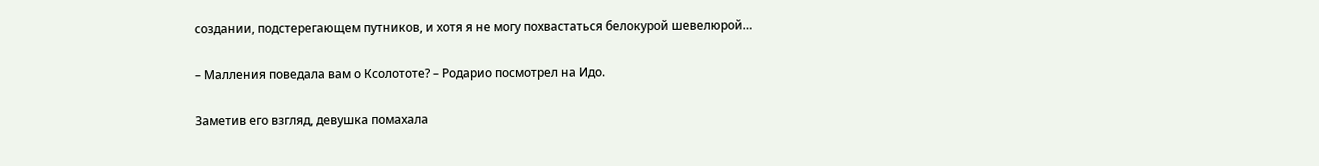создании, подстерегающем путников, и хотя я не могу похвастаться белокурой шевелюрой…

– Малления поведала вам о Ксолототе? – Родарио посмотрел на Идо.

Заметив его взгляд, девушка помахала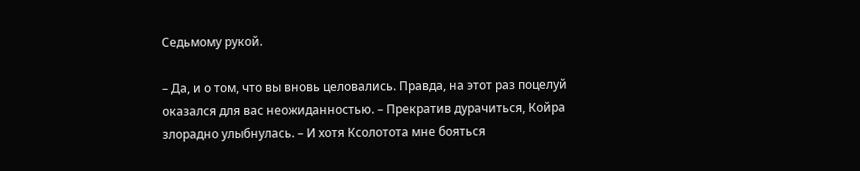Седьмому рукой.

– Да, и о том, что вы вновь целовались. Правда, на этот раз поцелуй оказался для вас неожиданностью. – Прекратив дурачиться, Койра злорадно улыбнулась. – И хотя Ксолотота мне бояться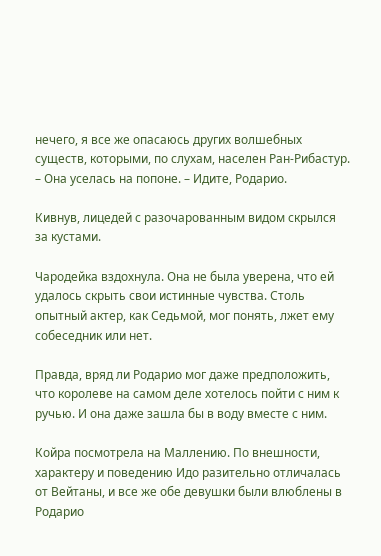нечего, я все же опасаюсь других волшебных существ, которыми, по слухам, населен Ран-Рибастур. – Она уселась на попоне. – Идите, Родарио.

Кивнув, лицедей с разочарованным видом скрылся за кустами.

Чародейка вздохнула. Она не была уверена, что ей удалось скрыть свои истинные чувства. Столь опытный актер, как Седьмой, мог понять, лжет ему собеседник или нет.

Правда, вряд ли Родарио мог даже предположить, что королеве на самом деле хотелось пойти с ним к ручью. И она даже зашла бы в воду вместе с ним.

Койра посмотрела на Маллению. По внешности, характеру и поведению Идо разительно отличалась от Вейтаны, и все же обе девушки были влюблены в Родарио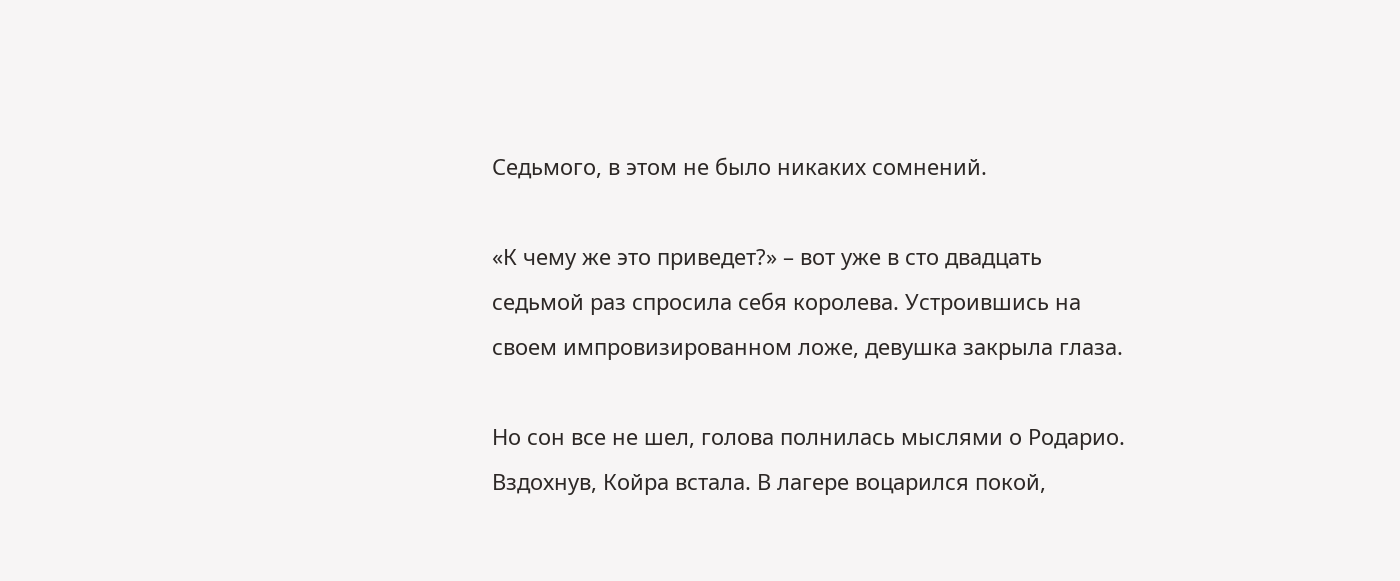Седьмого, в этом не было никаких сомнений.

«К чему же это приведет?» – вот уже в сто двадцать седьмой раз спросила себя королева. Устроившись на своем импровизированном ложе, девушка закрыла глаза.

Но сон все не шел, голова полнилась мыслями о Родарио. Вздохнув, Койра встала. В лагере воцарился покой,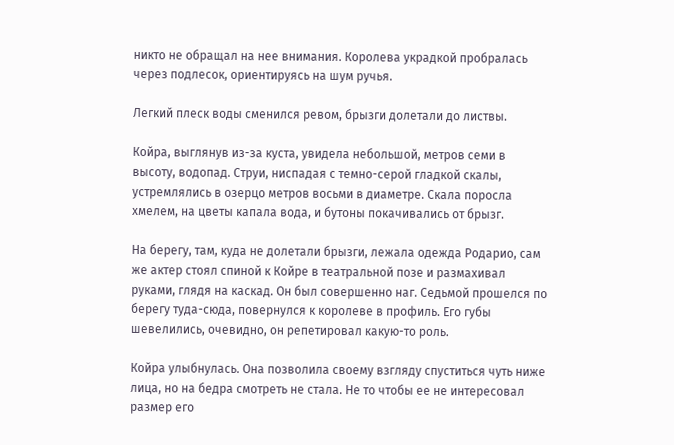никто не обращал на нее внимания. Королева украдкой пробралась через подлесок, ориентируясь на шум ручья.

Легкий плеск воды сменился ревом, брызги долетали до листвы.

Койра, выглянув из-за куста, увидела небольшой, метров семи в высоту, водопад. Струи, ниспадая с темно-серой гладкой скалы, устремлялись в озерцо метров восьми в диаметре. Скала поросла хмелем, на цветы капала вода, и бутоны покачивались от брызг.

На берегу, там, куда не долетали брызги, лежала одежда Родарио, сам же актер стоял спиной к Койре в театральной позе и размахивал руками, глядя на каскад. Он был совершенно наг. Седьмой прошелся по берегу туда-сюда, повернулся к королеве в профиль. Его губы шевелились, очевидно, он репетировал какую-то роль.

Койра улыбнулась. Она позволила своему взгляду спуститься чуть ниже лица, но на бедра смотреть не стала. Не то чтобы ее не интересовал размер его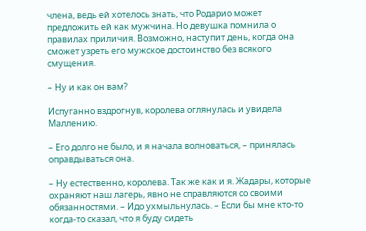члена, ведь ей хотелось знать, что Родарио может предложить ей как мужчина. Но девушка помнила о правилах приличия. Возможно, наступит день, когда она сможет узреть его мужское достоинство без всякого смущения.

– Ну и как он вам?

Испуганно вздрогнув, королева оглянулась и увидела Маллению.

– Его долго не было, и я начала волноваться, – принялась оправдываться она.

– Ну естественно, королева. Так же как и я. Жадары, которые охраняют наш лагерь, явно не справляются со своими обязанностями. – Идо ухмыльнулась. – Если бы мне кто-то когда-то сказал, что я буду сидеть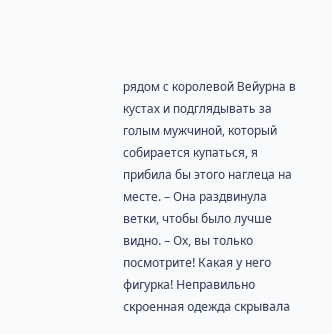рядом с королевой Вейурна в кустах и подглядывать за голым мужчиной, который собирается купаться, я прибила бы этого наглеца на месте. – Она раздвинула ветки, чтобы было лучше видно. – Ох, вы только посмотрите! Какая у него фигурка! Неправильно скроенная одежда скрывала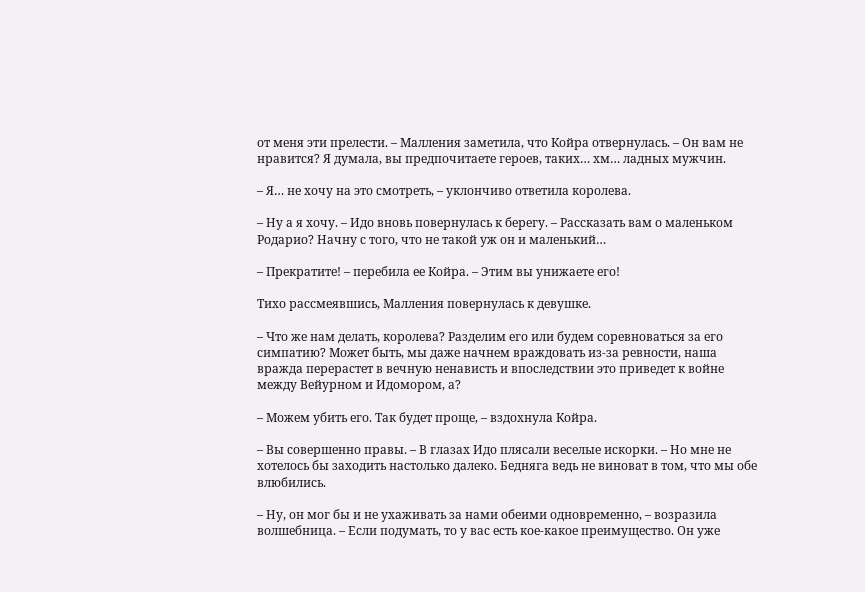от меня эти прелести. – Малления заметила, что Койра отвернулась. – Он вам не нравится? Я думала, вы предпочитаете героев, таких… хм… ладных мужчин.

– Я… не хочу на это смотреть, – уклончиво ответила королева.

– Ну а я хочу. – Идо вновь повернулась к берегу. – Рассказать вам о маленьком Родарио? Начну с того, что не такой уж он и маленький…

– Прекратите! – перебила ее Койра. – Этим вы унижаете его!

Тихо рассмеявшись, Малления повернулась к девушке.

– Что же нам делать, королева? Разделим его или будем соревноваться за его симпатию? Может быть, мы даже начнем враждовать из-за ревности, наша вражда перерастет в вечную ненависть и впоследствии это приведет к войне между Вейурном и Идомором, а?

– Можем убить его. Так будет проще, – вздохнула Койра.

– Вы совершенно правы. – В глазах Идо плясали веселые искорки. – Но мне не хотелось бы заходить настолько далеко. Бедняга ведь не виноват в том, что мы обе влюбились.

– Ну, он мог бы и не ухаживать за нами обеими одновременно, – возразила волшебница. – Если подумать, то у вас есть кое-какое преимущество. Он уже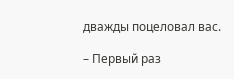дважды поцеловал вас.

– Первый раз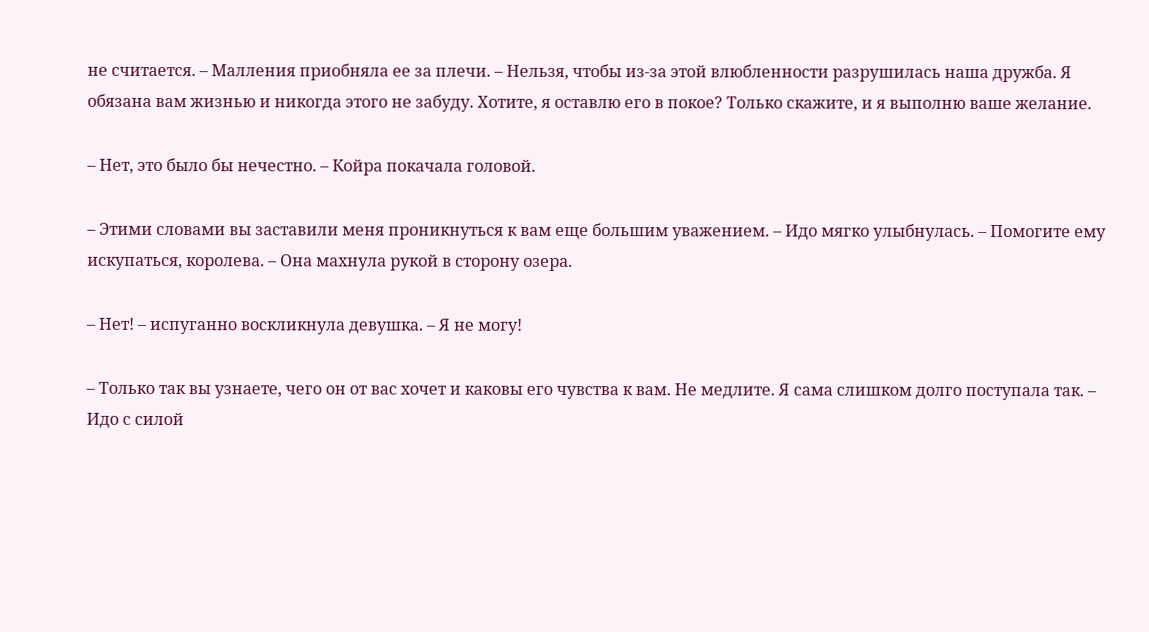не считается. – Малления приобняла ее за плечи. – Нельзя, чтобы из-за этой влюбленности разрушилась наша дружба. Я обязана вам жизнью и никогда этого не забуду. Хотите, я оставлю его в покое? Только скажите, и я выполню ваше желание.

– Нет, это было бы нечестно. – Койра покачала головой.

– Этими словами вы заставили меня проникнуться к вам еще большим уважением. – Идо мягко улыбнулась. – Помогите ему искупаться, королева. – Она махнула рукой в сторону озера.

– Нет! – испуганно воскликнула девушка. – Я не могу!

– Только так вы узнаете, чего он от вас хочет и каковы его чувства к вам. Не медлите. Я сама слишком долго поступала так. – Идо с силой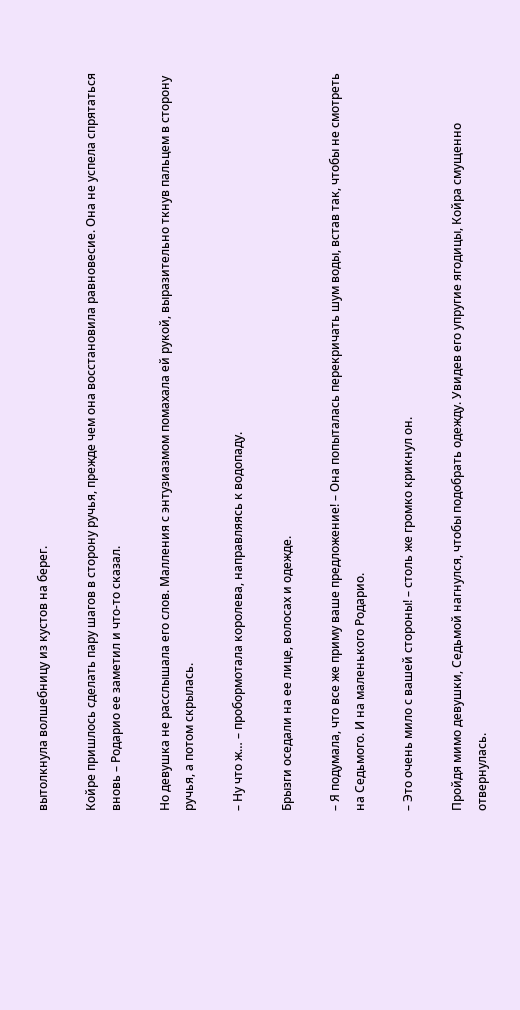вытолкнула волшебницу из кустов на берег.

Койре пришлось сделать пару шагов в сторону ручья, прежде чем она восстановила равновесие. Она не успела спрятаться вновь – Родарио ее заметил и что-то сказал.

Но девушка не расслышала его слов. Малления с энтузиазмом помахала ей рукой, выразительно ткнув пальцем в сторону ручья, а потом скрылась.

– Ну что ж… – пробормотала королева, направляясь к водопаду.

Брызги оседали на ее лице, волосах и одежде.

– Я подумала, что все же приму ваше предложение! – Она попыталась перекричать шум воды, встав так, чтобы не смотреть на Седьмого. И на маленького Родарио.

– Это очень мило с вашей стороны! – столь же громко крикнул он.

Пройдя мимо девушки, Седьмой нагнулся, чтобы подобрать одежду. Увидев его упругие ягодицы, Койра смущенно отвернулась.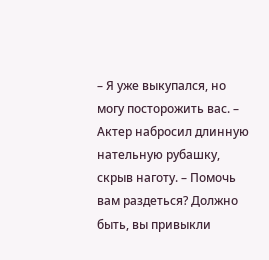– Я уже выкупался, но могу посторожить вас. – Актер набросил длинную нательную рубашку, скрыв наготу. – Помочь вам раздеться? Должно быть, вы привыкли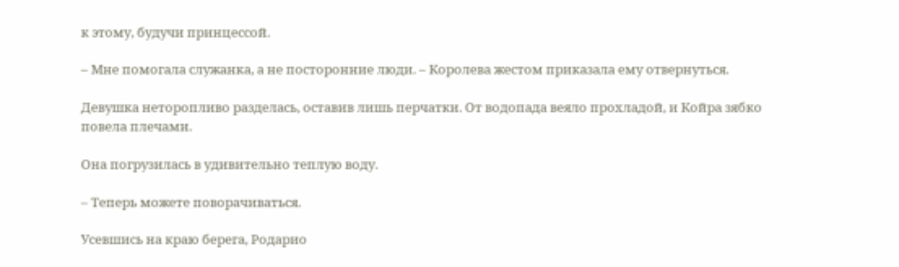к этому, будучи принцессой.

– Мне помогала служанка, а не посторонние люди. – Королева жестом приказала ему отвернуться.

Девушка неторопливо разделась, оставив лишь перчатки. От водопада веяло прохладой, и Койра зябко повела плечами.

Она погрузилась в удивительно теплую воду.

– Теперь можете поворачиваться.

Усевшись на краю берега, Родарио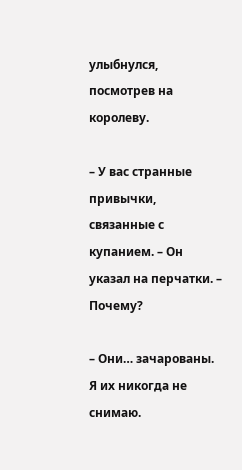улыбнулся, посмотрев на королеву.

– У вас странные привычки, связанные с купанием. – Он указал на перчатки. – Почему?

– Они… зачарованы. Я их никогда не снимаю.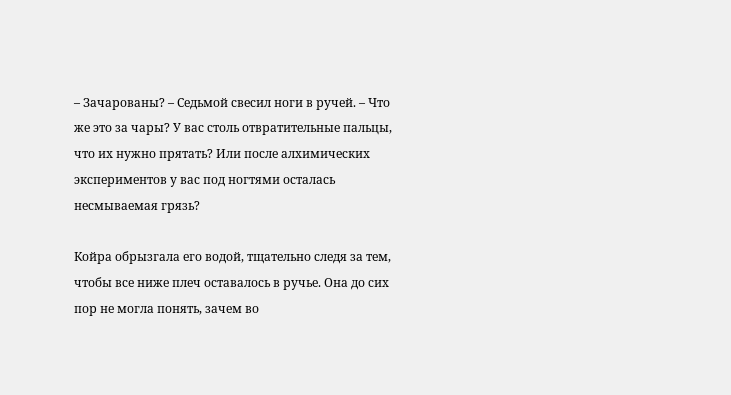– Зачарованы? – Седьмой свесил ноги в ручей. – Что же это за чары? У вас столь отвратительные пальцы, что их нужно прятать? Или после алхимических экспериментов у вас под ногтями осталась несмываемая грязь?

Койра обрызгала его водой, тщательно следя за тем, чтобы все ниже плеч оставалось в ручье. Она до сих пор не могла понять, зачем во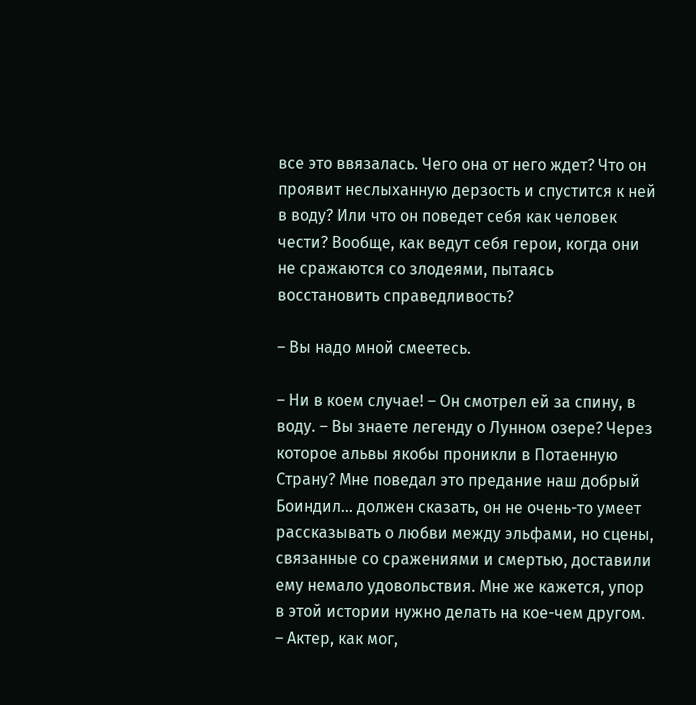все это ввязалась. Чего она от него ждет? Что он проявит неслыханную дерзость и спустится к ней в воду? Или что он поведет себя как человек чести? Вообще, как ведут себя герои, когда они не сражаются со злодеями, пытаясь восстановить справедливость?

– Вы надо мной смеетесь.

– Ни в коем случае! – Он смотрел ей за спину, в воду. – Вы знаете легенду о Лунном озере? Через которое альвы якобы проникли в Потаенную Страну? Мне поведал это предание наш добрый Боиндил… должен сказать, он не очень-то умеет рассказывать о любви между эльфами, но сцены, связанные со сражениями и смертью, доставили ему немало удовольствия. Мне же кажется, упор в этой истории нужно делать на кое-чем другом. – Актер, как мог,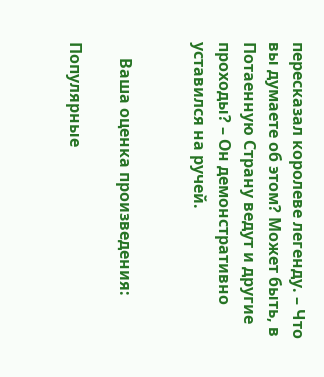пересказал королеве легенду. – Что вы думаете об этом? Может быть, в Потаенную Страну ведут и другие проходы? – Он демонстративно уставился на ручей.


    Ваша оценка произведения:

Популярные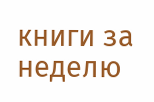книги за неделю